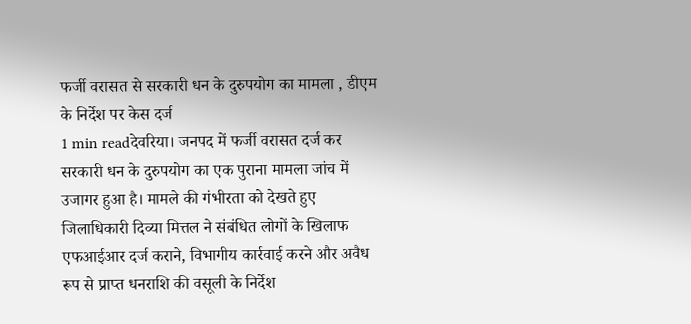फर्जी वरासत से सरकारी धन के दुरुपयोग का मामला , डीएम के निर्देश पर केस दर्ज
1 min readदेवरिया। जनपद में फर्जी वरासत दर्ज कर सरकारी धन के दुरुपयोग का एक पुराना मामला जांच में उजागर हुआ है। मामले की गंभीरता को देखते हुए जिलाधिकारी दिव्या मित्तल ने संबंधित लोगों के खिलाफ एफआईआर दर्ज कराने, विभागीय कार्रवाई करने और अवैध रूप से प्राप्त धनराशि की वसूली के निर्देश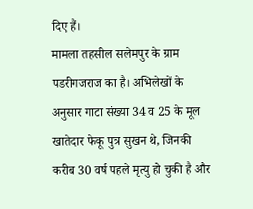दिए हैं।
मामला तहसील सलेमपुर के ग्राम पडरीगजराज का है। अभिलेखों के अनुसार गाटा संख्या 34 व 25 के मूल खातेदार फेकू पुत्र सुखन थे, जिनकी करीब 30 वर्ष पहले मृत्यु हो चुकी है और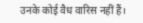उनके कोई वैध वारिस नहीं हैं।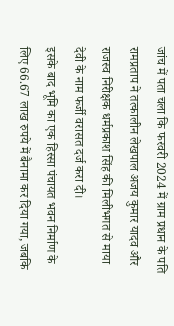जांच में पता चला कि फरवरी 2024 में ग्राम प्रधान के पति रामप्रताप ने तत्कालीन लेखपाल अजय कुमार यादव और राजस्व निरीक्षक धर्मप्रकाश सिंह की मिलीभगत से माया देवी के नाम फर्जी वरासत दर्ज करा दी।
इसके बाद भूमि का एक हिस्सा पंचायत भवन निर्माण के लिए 66.67 लाख रुपये में बैनामा कर दिया गया, जबकि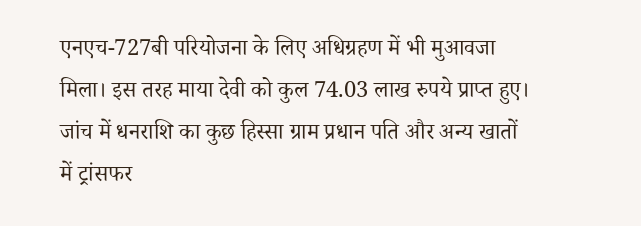एनएच-727बी परियोजना के लिए अधिग्रहण में भी मुआवजा मिला। इस तरह माया देवी को कुल 74.03 लाख रुपये प्राप्त हुए।
जांच में धनराशि का कुछ हिस्सा ग्राम प्रधान पति और अन्य खातों में ट्रांसफर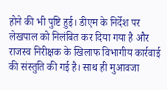होने की भी पुष्टि हुई। डीएम के निर्देश पर लेखपाल को निलंबित कर दिया गया है और राजस्व निरीक्षक के खिलाफ विभागीय कार्रवाई की संस्तुति की गई है। साथ ही मुआवजा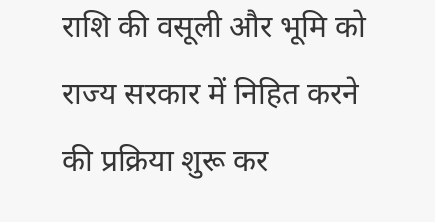राशि की वसूली और भूमि को राज्य सरकार में निहित करने की प्रक्रिया शुरू कर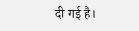दी गई है।